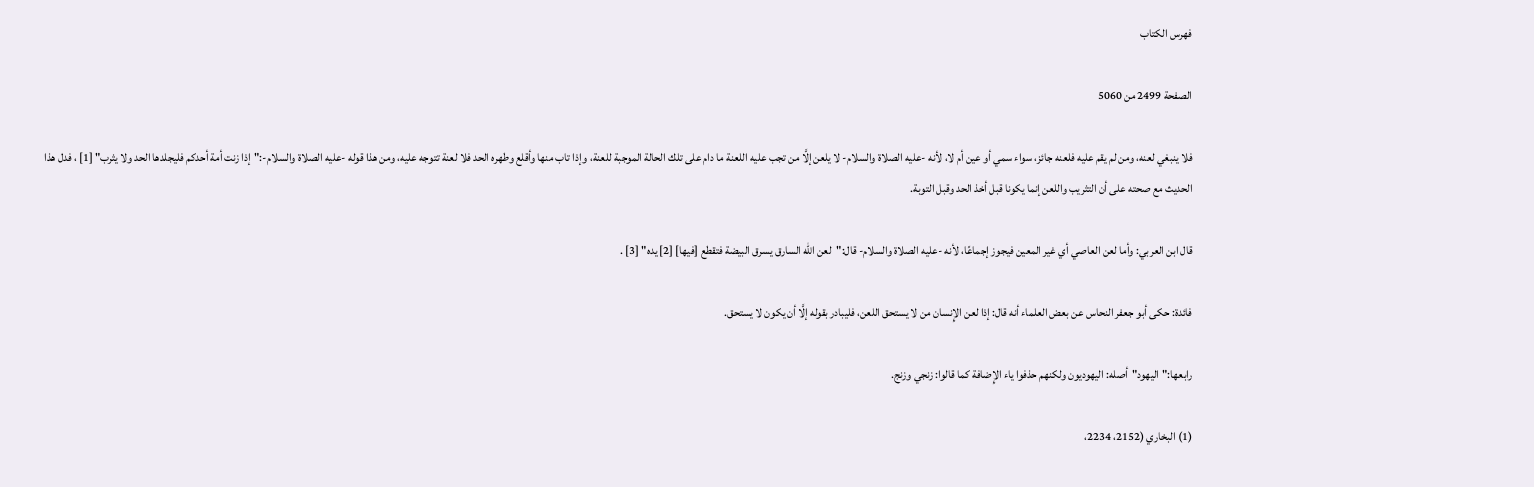فهرس الكتاب

الصفحة 2499 من 5060

فلا ينبغي لعنه، ومن لم يقم عليه فلعنه جائز، سواء سمي أو عين أم لا، لأنه -عليه الصلاة والسلام- لا يلعن إلَّا من تجب عليه اللعنة ما دام على تلك الحالة الموجبة للعنة، وإذا تاب منها وأقلع وطهره الحد فلا لعنة تتوجه عليه، ومن هذا قوله -عليه الصلاة والسلام-:"إذا زنت أمة أحدكم فليجلدها الحد ولا يثرب" [1] ، فدل هذا الحديث مع صحته على أن التثريب واللعن إنما يكونا قبل أخذ الحد وقبل التوبة.

قال ابن العربي: وأما لعن العاصي أي غير المعين فيجوز إجماعًا، لأنه -عليه الصلاة والسلام- قال:"لعن الله السارق يسرق البيضة فتقطع [فيها] [2] يده" [3] .

فائدة: حكى أبو جعفر النحاس عن بعض العلماء أنه قال: إذا لعن الإِنسان من لا يستحق اللعن، فليبادر بقوله إلَّا أن يكون لا يستحق.

رابعها:"اليهود"أصله: اليهوديون ولكنهم حذفوا ياء الإِضافة كما قالوا: زنجي وزنج.

(1) البخاري (2152، 2234،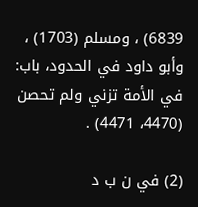6839) ، ومسلم (1703) ، وأبو داود في الحدود، باب: في الأمة تزني ولم تحصن (4470، 4471) .

(2) في ن ب د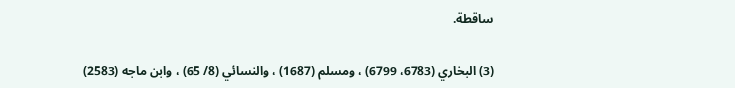ساقطة.

(3) البخاري (6783، 6799) ، ومسلم (1687) ، والنسائي (8/ 65) ، وابن ماجه (2583)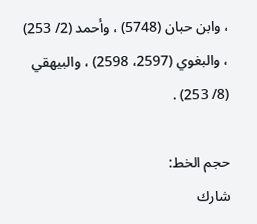، وابن حبان (5748) ، وأحمد (2/ 253) ، والبغوي (2597، 2598) ، والبيهقي (8/ 253) .

حجم الخط:
شارك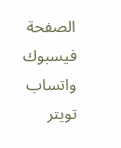الصفحة
فيسبوك واتساب تويتر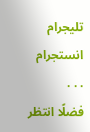تليجرام انستجرام
. . .
فضلًا انتظر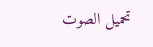تحميل الصوت